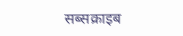सब्सक्राइब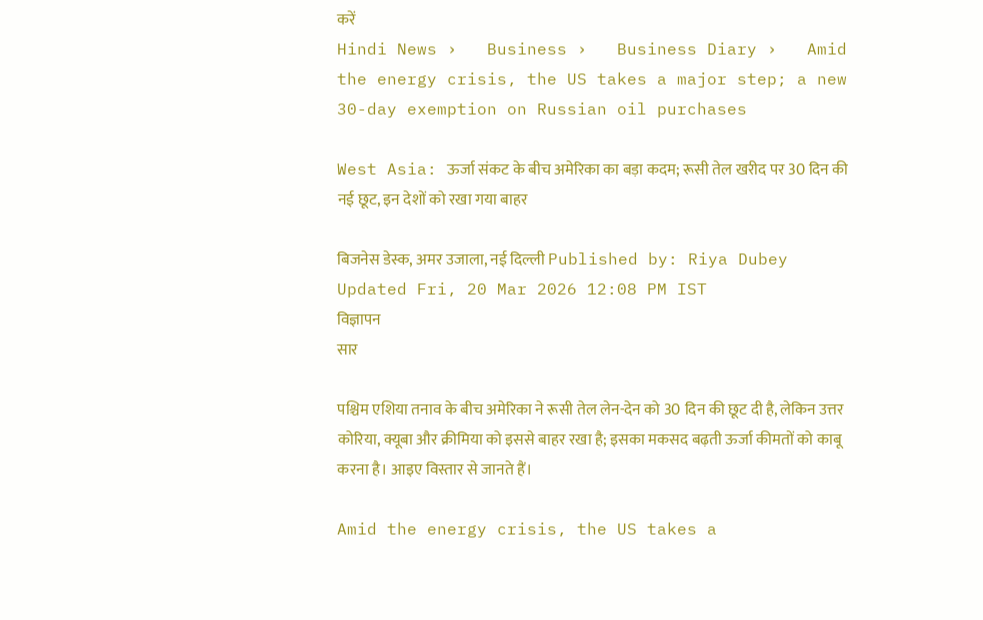करें
Hindi News ›   Business ›   Business Diary ›   Amid the energy crisis, the US takes a major step; a new 30-day exemption on Russian oil purchases

West Asia: ऊर्जा संकट के बीच अमेरिका का बड़ा कदम; रूसी तेल खरीद पर 30 दिन की नई छूट, इन देशों को रखा गया बाहर

बिजनेस डेस्क, अमर उजाला, नई दिल्ली Published by: Riya Dubey Updated Fri, 20 Mar 2026 12:08 PM IST
विज्ञापन
सार

पश्चिम एशिया तनाव के बीच अमेरिका ने रूसी तेल लेन-देन को 30 दिन की छूट दी है, लेकिन उत्तर कोरिया, क्यूबा और क्रीमिया को इससे बाहर रखा है; इसका मकसद बढ़ती ऊर्जा कीमतों को काबू करना है। आइए विस्तार से जानते हैं।

Amid the energy crisis, the US takes a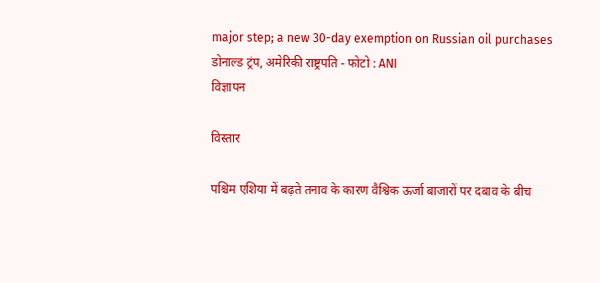major step; a new 30-day exemption on Russian oil purchases
डोनाल्ड ट्रंप, अमेरिकी राष्ट्रपति - फोटो : ANI
विज्ञापन

विस्तार

पश्चिम एशिया में बढ़ते तनाव के कारण वैश्विक ऊर्जा बाजारों पर दबाव के बीच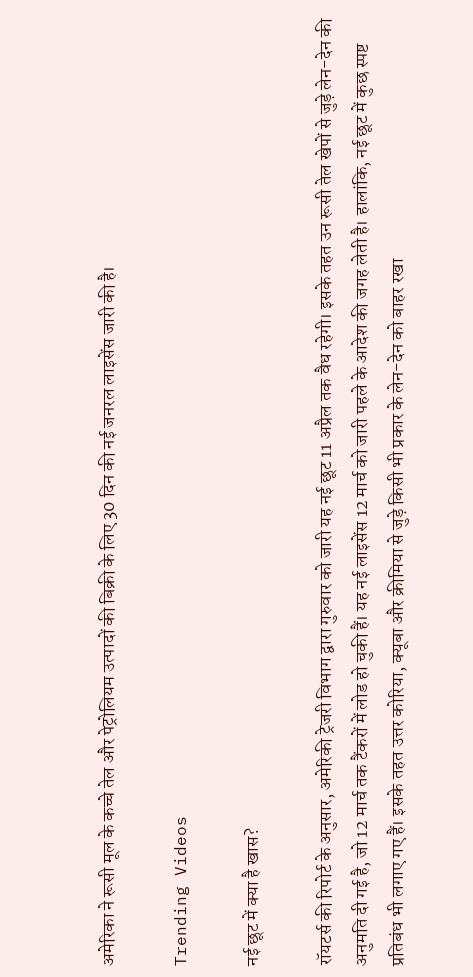अमेरिका ने रूसी मूल के कच्चे तेल और पेट्रोलियम उत्पादों की बिक्री के लिए 30 दिन की नई जनरल लाइसेंस जारी की है।

Trending Videos

नई छूट में क्या है खास?

रॉयटर्स की रिपोर्ट के अनुसार, अमेरिकी ट्रेजरी विभाग द्वारा गुरुवार को जारी यह नई छूट 11 अप्रैल तक वैध रहेगी। इसके तहत उन रूसी तेल खेपों से जुड़े लेन-देन की अनुमति दी गई है, जो 12 मार्च तक टैंकरों में लोड हो चुकी हैं। यह नई लाइसेंस 12 मार्च को जारी पहले के आदेश की जगह लेती है। हालांकि, नई छूट में कुछ स्पष्ट प्रतिबंध भी लगाए गए हैं। इसके तहत उत्तर कोरिया, क्यूबा और क्रीमिया से जुड़े किसी भी प्रकार के लेन-देन को बाहर रखा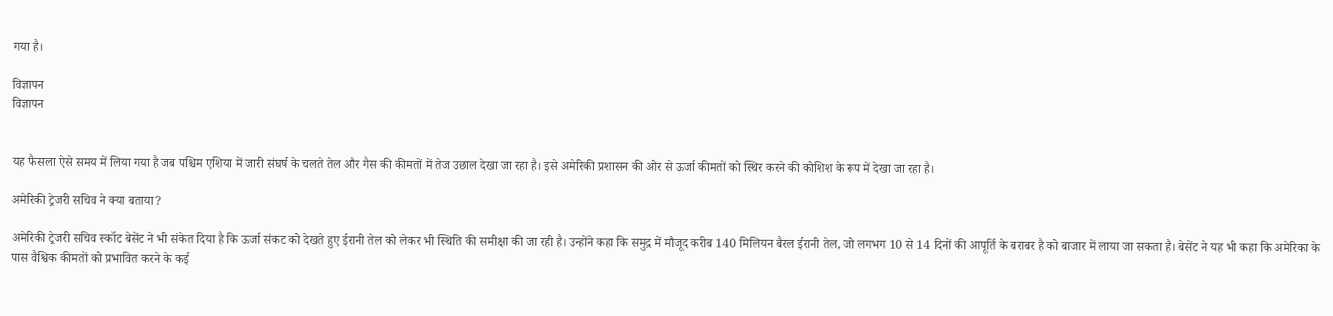गया है।

विज्ञापन
विज्ञापन


यह फैसला ऐसे समय में लिया गया है जब पश्चिम एशिया में जारी संघर्ष के चलते तेल और गैस की कीमतों में तेज उछाल देखा जा रहा है। इसे अमेरिकी प्रशासन की ओर से ऊर्जा कीमतों को स्थिर करने की कोशिश के रूप में देखा जा रहा है।

अमेरिकी ट्रेजरी सचिव ने क्या बताया?

अमेरिकी ट्रेजरी सचिव स्कॉट बेसेंट ने भी संकेत दिया है कि ऊर्जा संकट को देखते हुए ईरानी तेल को लेकर भी स्थिति की समीक्षा की जा रही है। उन्होंने कहा कि समुद्र में मौजूद करीब 140 मिलियन बैरल ईरानी तेल, जो लगभग 10 से 14 दिनों की आपूर्ति के बराबर है को बाजार में लाया जा सकता है। बेसेंट ने यह भी कहा कि अमेरिका के पास वैश्विक कीमतों को प्रभावित करने के कई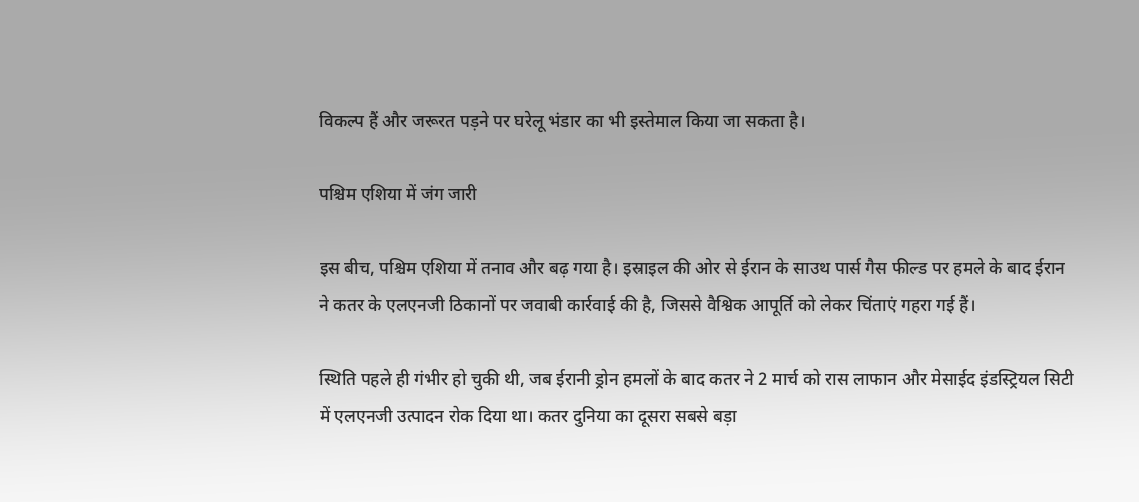विकल्प हैं और जरूरत पड़ने पर घरेलू भंडार का भी इस्तेमाल किया जा सकता है।

पश्चिम एशिया में जंग जारी

इस बीच, पश्चिम एशिया में तनाव और बढ़ गया है। इस्राइल की ओर से ईरान के साउथ पार्स गैस फील्ड पर हमले के बाद ईरान ने कतर के एलएनजी ठिकानों पर जवाबी कार्रवाई की है, जिससे वैश्विक आपूर्ति को लेकर चिंताएं गहरा गई हैं।

स्थिति पहले ही गंभीर हो चुकी थी, जब ईरानी ड्रोन हमलों के बाद कतर ने 2 मार्च को रास लाफान और मेसाईद इंडस्ट्रियल सिटी में एलएनजी उत्पादन रोक दिया था। कतर दुनिया का दूसरा सबसे बड़ा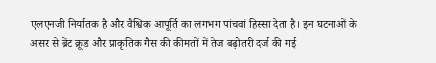एलएनजी निर्यातक है और वैश्विक आपूर्ति का लगभग पांचवां हिस्सा देता है। इन घटनाओं के असर से ब्रेंट क्रूड और प्राकृतिक गैस की कीमतों में तेज बढ़ोतरी दर्ज की गई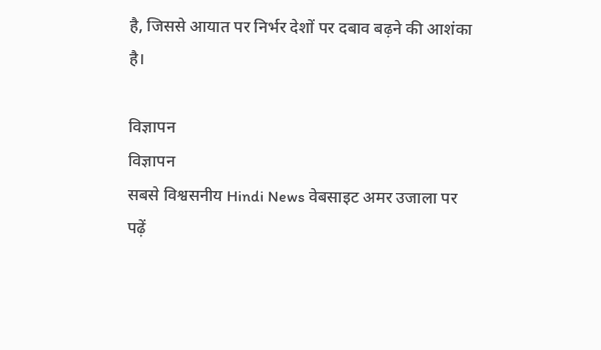है, जिससे आयात पर निर्भर देशों पर दबाव बढ़ने की आशंका है।

विज्ञापन
विज्ञापन
सबसे विश्वसनीय Hindi News वेबसाइट अमर उजाला पर पढ़ें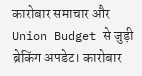कारोबार समाचार और Union Budget से जुड़ी ब्रेकिंग अपडेट। कारोबार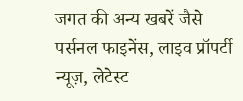जगत की अन्य खबरें जैसे पर्सनल फाइनेंस, लाइव प्रॉपर्टी न्यूज़, लेटेस्ट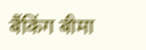बैंकिंग बीमा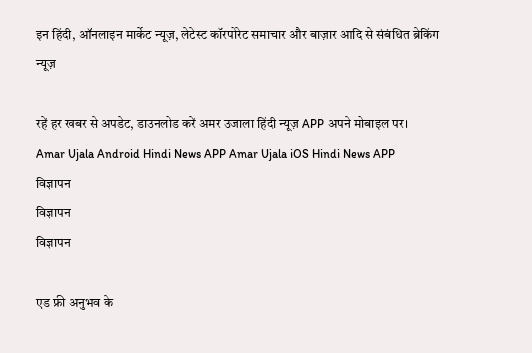इन हिंदी, ऑनलाइन मार्केट न्यूज़, लेटेस्ट कॉरपोरेट समाचार और बाज़ार आदि से संबंधित ब्रेकिंग न्यूज़

रहें हर खबर से अपडेट, डाउनलोड करें अमर उजाला हिंदी न्यूज़ APP अपने मोबाइल पर।
Amar Ujala Android Hindi News APP Amar Ujala iOS Hindi News APP
विज्ञापन
विज्ञापन
विज्ञापन

एड फ्री अनुभव के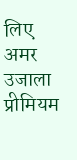लिए अमर उजाला प्रीमियम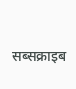सब्सक्राइब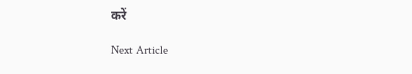करें

Next Article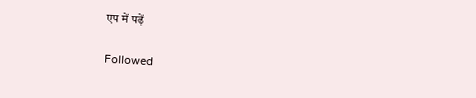एप में पढ़ें

Followed